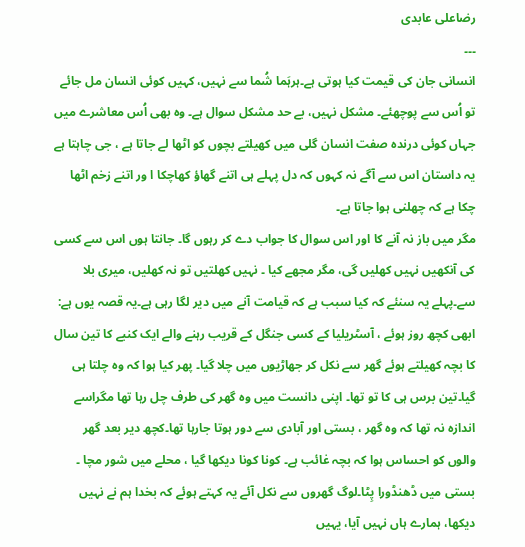رضاعلی عابدی
۔۔۔
انسانی جان کی قیمت کیا ہوتی ہے۔ہرہَما شُما سے نہیں، کہیں کوئی انسان مل جائے تو اُس سے پوچھئے۔ مشکل نہیں، بے حد مشکل سوال ہے۔ وہ بھی اُس معاشرے میں جہاں کوئی درندہ صفت انسان گلی میں کھیلتے بچوں کو اٹھا لے جاتا ہے ، جی چاہتا ہے یہ داستان اس سے آگے نہ کہوں کہ دل پہلے ہی اتنے گھاؤ کھاچکا ا ور اتنے زخم اٹھا چکا ہے کہ چھلنی ہوا جاتا ہے۔
مگر میں باز نہ آنے کا اور اس سوال کا جواب دے کر رہوں گا۔ جانتا ہوں اس سے کسی کی آنکھیں نہیں کھلیں گی، مگر مجھے کیا ۔ نہیں کھلتیں تو نہ کھلیں، میری بلا سے۔پہلے یہ سنئے کہ کیا سبب ہے کہ قیامت آنے میں دیر لگا رہی ہے۔یہ قصہ یوں ہے: ابھی کچھ روز ہوئے ، آسٹریلیا کے کسی جنگل کے قریب رہنے والے ایک کنبے کا تین سال کا بچہ کھیلتے ہوئے گھر سے نکل کر جھاڑیوں میں چلا گیا۔ پھر کیا ہوا کہ وہ چلتا ہی گیا۔تین برس ہی کا تو تھا۔ اپنی دانست میں وہ گھر کی طرف چل رہا تھا مگراسے اندازہ نہ تھا کہ وہ گھر ، بستی اور آبادی سے دور ہوتا جارہا تھا۔کچھ دیر بعد گھر والوں کو احساس ہوا کہ بچہ غائب ہے۔ کونا کونا دیکھا گیا ، محلے میں شور مچا ۔ بستی میں ڈھنڈورا پِٹا۔لوگ گھروں سے نکل آئے یہ کہتے ہوئے کہ بخدا ہم نے نہیں دیکھا، ہمارے ہاں نہیں آیا، یہیں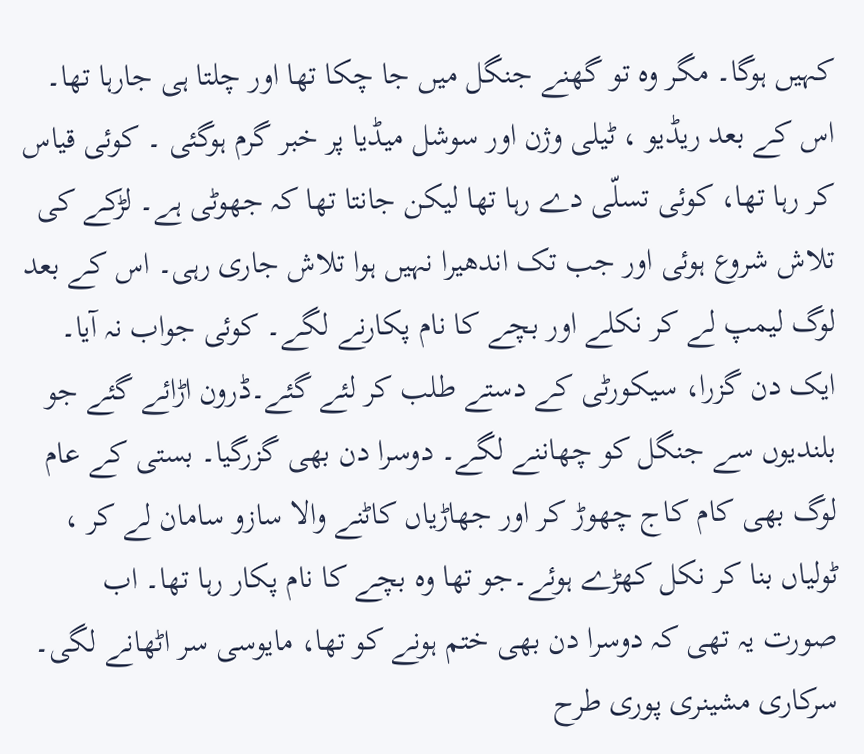کہیں ہوگا۔ مگر وہ تو گھنے جنگل میں جا چکا تھا اور چلتا ہی جارہا تھا۔ اس کے بعد ریڈیو ، ٹیلی وژن اور سوشل میڈیا پر خبر گرم ہوگئی ۔ کوئی قیاس کر رہا تھا، کوئی تسلّی دے رہا تھا لیکن جانتا تھا کہ جھوٹی ہے۔ لڑکے کی تلاش شروع ہوئی اور جب تک اندھیرا نہیں ہوا تلاش جاری رہی۔ اس کے بعد لوگ لیمپ لے کر نکلے اور بچے کا نام پکارنے لگے۔ کوئی جواب نہ آیا۔ ایک دن گزرا، سیکورٹی کے دستے طلب کر لئے گئے۔ڈرون اڑائے گئے جو بلندیوں سے جنگل کو چھاننے لگے۔ دوسرا دن بھی گزرگیا۔ بستی کے عام لوگ بھی کام کاج چھوڑ کر اور جھاڑیاں کاٹنے والا سازو سامان لے کر ، ٹولیاں بنا کر نکل کھڑے ہوئے۔جو تھا وہ بچے کا نام پکار رہا تھا۔ اب صورت یہ تھی کہ دوسرا دن بھی ختم ہونے کو تھا، مایوسی سر اٹھانے لگی۔ سرکاری مشینری پوری طرح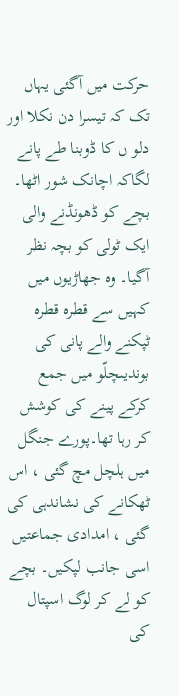حرکت میں آگئی یہاں تک کہ تیسرا دن نکلا اور دلو ں کا ڈوبنا طے پانے لگاکہ اچانک شور اٹھا۔ بچے کو ڈھونڈنے والی ایک ٹولی کو بچہ نظر آگیا۔ وہ جھاڑیوں میں کہیں سے قطرہ قطرہ ٹپکنے والے پانی کی بوندیںچلّو میں جمع کرکے پینے کی کوشش کر رہا تھا۔پورے جنگل میں ہلچل مچ گئی ، اس ٹھکانے کی نشاندہی کی گئی ، امدادی جماعتیں اسی جانب لپکیں۔ بچے کو لے کر لوگ اسپتال کی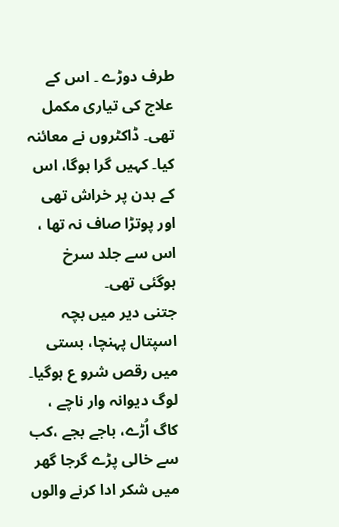طرف دوڑے ۔ اس کے علاج کی تیاری مکمل تھی۔ ڈاکٹروں نے معائنہ کیا۔ کہیں گرا ہوگا، اس کے بدن پر خراش تھی اور پوتڑا صاف نہ تھا ، اس سے جلد سرخ ہوگئی تھی۔
جتنی دیر میں بچہ اسپتال پہنچا، بستی میں رقص شرو ع ہوگیا۔ لوگ دیوانہ وار ناچے ، کاگ اُڑے، باجے بجے ،کب سے خالی پڑے گرجا گھر میں شکر ادا کرنے والوں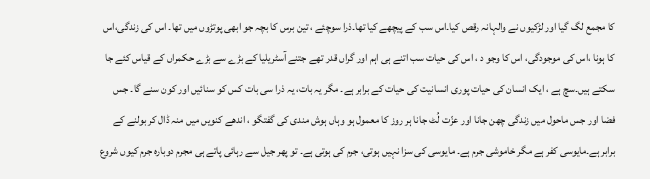کا مجمع لگ گیا اور لڑکیوں نے والہانہ رقص کیا۔اس سب کے پیچھے کیا تھا۔ذرا سوچئے ، تین برس کا بچہ جو ابھی پوتڑوں میں تھا۔ اس کی زندگی،اس کا ہونا ،اس کی موجودگی، اس کا وجو د ، اس کی حیات سب اتنے ہی اہم اور گراں قدر تھے جتنے آسٹریلیا کے بڑے سے بڑے حکمراں کے قیاس کئے جا سکتے ہیں۔سچ ہے ، ایک انسان کی حیات پوری انسانیت کی حیات کے برابر ہے۔ مگر یہ بات، یہ ذرا سی بات کس کو سنائیں اور کون سنے گا۔ جس فضا اور جس ماحول میں زندگی چھن جانا اور عزّت لُٹ جانا ہر روز کا معمول ہو وہاں ہوش مندی کی گفتگو ، اندھے کنویں میں منہ ڈال کر بولنے کے برابر ہے۔مایوسی کفر ہے مگر خاموشی جرم ہے۔ مایوسی کی سزا نہیں ہوتی، جرم کی ہوتی ہے۔ تو پھر جیل سے رہائی پاتے ہی مجرم دوبارہ جرم کیوں شروع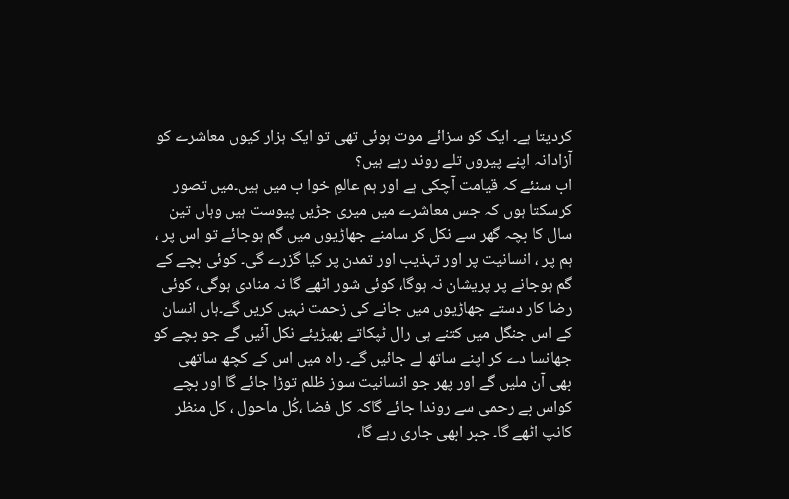کردیتا ہے۔ ایک کو سزائے موت ہوئی تھی تو ایک ہزار کیوں معاشرے کو آزادانہ اپنے پیروں تلے روند رہے ہیں؟
اب سنئے کہ قیامت آچکی ہے اور ہم عالمِ خوا ب میں ہیں۔میں تصور کرسکتا ہوں کہ جس معاشرے میں میری جڑیں پیوست ہیں وہاں تین سال کا بچہ گھر سے نکل کر سامنے جھاڑیوں میں گم ہوجائے تو اس پر ، ہم پر ، انسانیت پر اور تہذیب اور تمدن پر کیا گزرے گی۔ کوئی بچے کے گم ہوجانے پر پریشان نہ ہوگا، کوئی شور اٹھے گا نہ منادی ہوگی، کوئی رضا کار دستے جھاڑیوں میں جانے کی زحمت نہیں کریں گے۔ہاں انسان کے اس جنگل میں کتنے ہی رال ٹپکاتے بھیڑیئے نکل آئیں گے جو بچے کو جھانسا دے کر اپنے ساتھ لے جائیں گے۔ راہ میں اس کے کچھ ساتھی بھی آن ملیں گے اور پھر جو انسانیت سوز ظلم توڑا جائے گا اور بچے کواس بے رحمی سے روندا جائے گاکہ کل فضا ،کُل ماحول ، کل منظر کانپ اٹھے گا۔ جبر ابھی جاری رہے گا،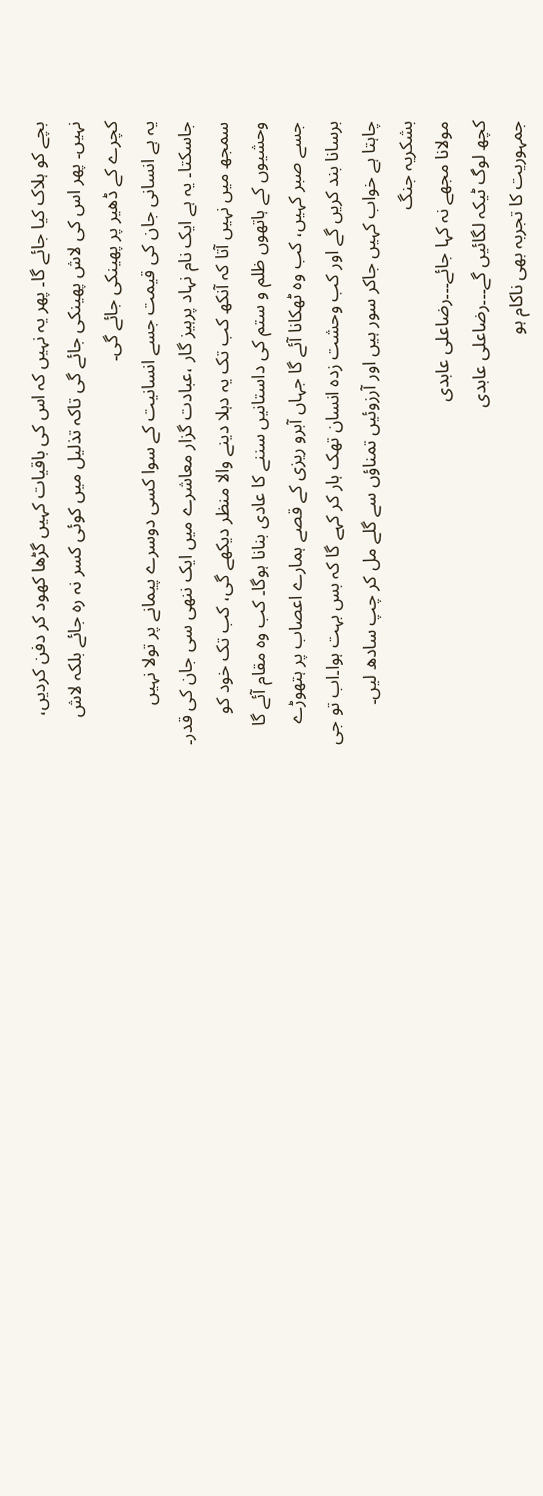بچے کو ہلاک کیا جائے گا۔ پھر یہ نہیں کہ اس کی باقیات کہیں گڑھا کھود کر دفن کردیں، نہیں۔ پھر اس کی لاش پھینکی جائے گی تاکہ تذلیل میں کوئی کسر نہ رہ جائے بلکہ لاش کچرے کے ڈھیر پر پھینکی جائے گی۔
یہ ہے انسانی جان کی قیمت جسے انسانیت کے سوا کسی دوسرے پیمانے پر تولا نہیں جاسکتا۔ یہ ہے ایک نام نہاد پرہیز گار ،عبادت گزار معاشرے میں ایک ننھی سی جان کی قدر۔ سمجھ میں نہیں آتا کہ آنکھ کب تک یہ دہلا دینے والا منظر دیکھے گی، کب تک خود کو وحشیوں کے ہاتھوں ظلم و ستم کی داستانیں سننے کا عادی بنانا ہوگا۔ کب وہ مقام آئے گا جسے صبر کہیں، کب وہ ٹھکانا آئے گا جہاں آبرو ریزی کے قصے ہمارے اعصاب پر ہتھوڑے برسانا بند کریں گے اور کب وحشت زدہ انسان تھک ہار کر کہے گا کہ بس بہت ہوا۔اب تو جی چاہتا ہے خواب کہیں جاکر سور ہیں اور آرزوئیں تمناؤں سے گلے مل کر چپ سادھ لیں۔
بشکریہ جنگ
مولانا مجھے نہ کہا جائے۔۔۔رضاعلی عابدی
کچھ لوگ ٹیکہ لگائیں گے۔۔۔رضاعلی عابدی
جمہوریت کا تجربہ بھی ناکام ہو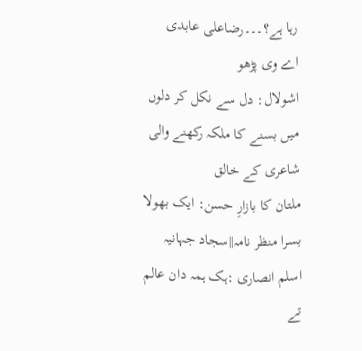رہا ہے؟۔۔۔رضاعلی عابدی
اے وی پڑھو
اشولال: دل سے نکل کر دلوں میں بسنے کا ملکہ رکھنے والی شاعری کے خالق
ملتان کا بازارِ حسن: ایک بھولا بسرا منظر نامہ||سجاد جہانیہ
اسلم انصاری :ہک ہمہ دان عالم تے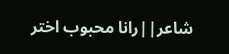شاعر||رانا محبوب اختر